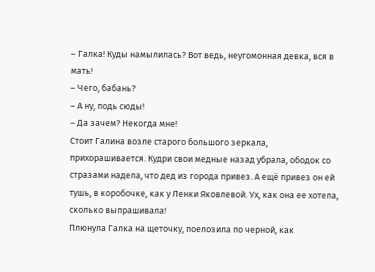– Галка! Куды намылилась? Вот ведь, неугомонная девка, вся в мать!
– Чего, бабань?
– А ну, подь сюды!
– Да зачем? Некогда мне!
Стоит Галина возле старого большого зеркала, прихорашивается. Кудри свои медные назад убрала, ободок со стразами надела, что дед из города привез. А ещё привез он ей тушь, в коробочке, как у Ленки Яковлевой. Ух, как она ее хотела, сколько выпрашивала!
Плюнула Галка на щеточку, поелозила по черной, как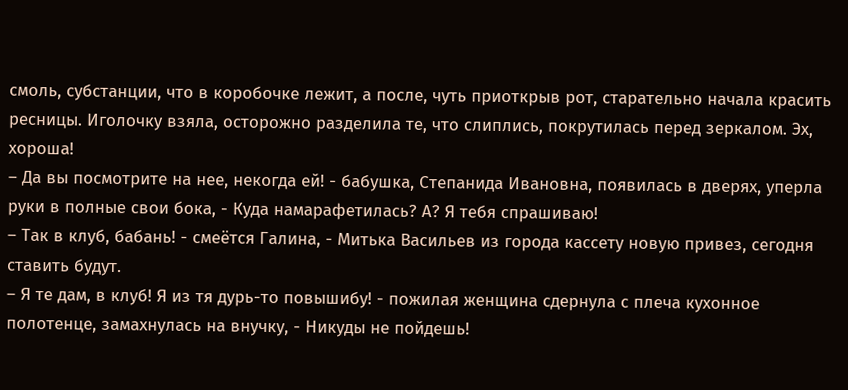смоль, субстанции, что в коробочке лежит, а после, чуть приоткрыв рот, старательно начала красить ресницы. Иголочку взяла, осторожно разделила те, что слиплись, покрутилась перед зеркалом. Эх, хороша!
– Да вы посмотрите на нее, некогда ей! - бабушка, Степанида Ивановна, появилась в дверях, уперла руки в полные свои бока, - Куда намарафетилась? А? Я тебя спрашиваю!
– Так в клуб, бабань! - смеётся Галина, - Митька Васильев из города кассету новую привез, сегодня ставить будут.
– Я те дам, в клуб! Я из тя дурь-то повышибу! - пожилая женщина сдернула с плеча кухонное полотенце, замахнулась на внучку, - Никуды не пойдешь!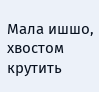Мала ишшо, хвостом крутить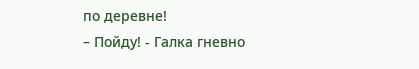по деревне!
– Пойду! - Галка гневно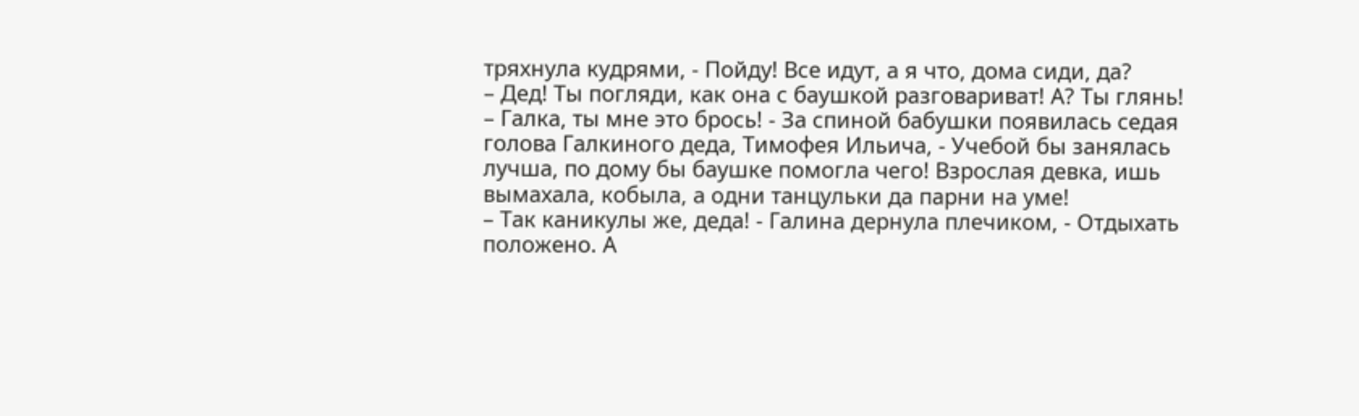тряхнула кудрями, - Пойду! Все идут, а я что, дома сиди, да?
– Дед! Ты погляди, как она с баушкой разговариват! А? Ты глянь!
– Галка, ты мне это брось! - За спиной бабушки появилась седая голова Галкиного деда, Тимофея Ильича, - Учебой бы занялась лучша, по дому бы баушке помогла чего! Взрослая девка, ишь вымахала, кобыла, а одни танцульки да парни на уме!
– Так каникулы же, деда! - Галина дернула плечиком, - Отдыхать положено. А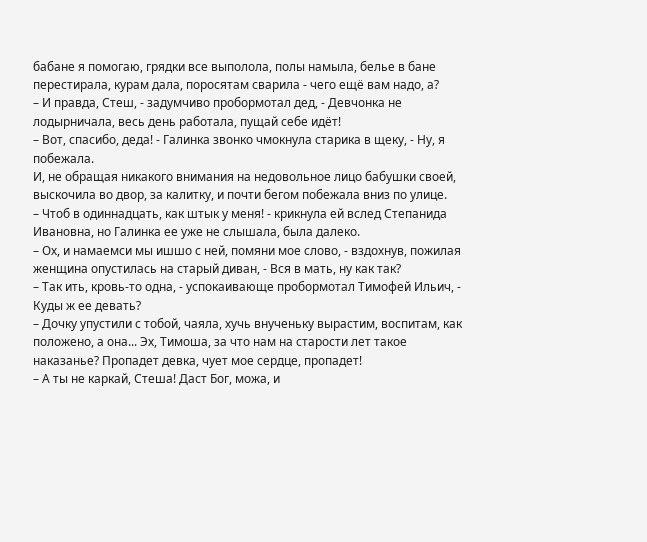бабане я помогаю, грядки все выполола, полы намыла, белье в бане перестирала, курам дала, поросятам сварила - чего ещё вам надо, а?
– И правда, Стеш, - задумчиво пробормотал дед, - Девчонка не лодырничала, весь день работала, пущай себе идёт!
– Вот, спасибо, деда! - Галинка звонко чмокнула старика в щеку, - Ну, я побежала.
И, не обращая никакого внимания на недовольное лицо бабушки своей, выскочила во двор, за калитку, и почти бегом побежала вниз по улице.
– Чтоб в одиннадцать, как штык у меня! - крикнула ей вслед Степанида Ивановна, но Галинка ее уже не слышала, была далеко.
– Ох, и намаемси мы ишшо с ней, помяни мое слово, - вздохнув, пожилая женщина опустилась на старый диван, - Вся в мать, ну как так?
– Так ить, кровь-то одна, - успокаивающе пробормотал Тимофей Ильич, - Куды ж ее девать?
– Дочку упустили с тобой, чаяла, хучь внученьку вырастим, воспитам, как положено, а она... Эх, Тимоша, за что нам на старости лет такое наказанье? Пропадет девка, чует мое сердце, пропадет!
– А ты не каркай, Стеша! Даст Бог, можа, и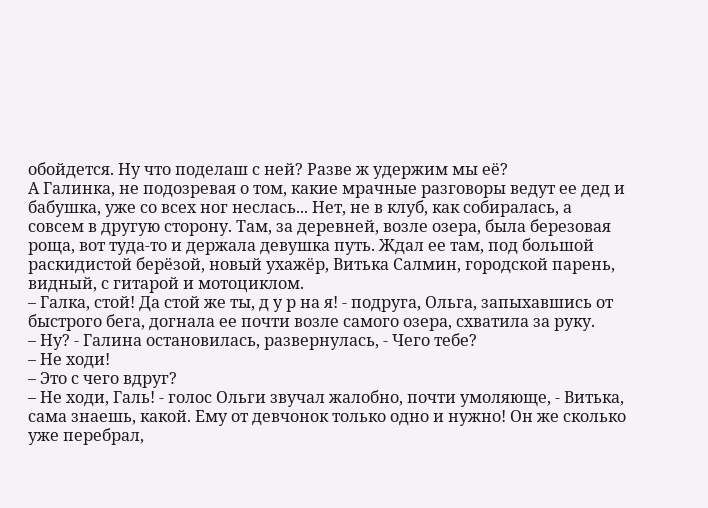обойдется. Ну что поделаш с ней? Разве ж удержим мы её?
А Галинка, не подозревая о том, какие мрачные разговоры ведут ее дед и бабушка, уже со всех ног неслась... Нет, не в клуб, как собиралась, а совсем в другую сторону. Там, за деревней, возле озера, была березовая роща, вот туда-то и держала девушка путь. Ждал ее там, под большой раскидистой берёзой, новый ухажёр, Витька Салмин, городской парень, видный, с гитарой и мотоциклом.
– Галка, стой! Да стой же ты, д у р на я! - подруга, Ольга, запыхавшись от быстрого бега, догнала ее почти возле самого озера, схватила за руку.
– Ну? - Галина остановилась, развернулась, - Чего тебе?
– Не ходи!
– Это с чего вдруг?
– Не ходи, Галь! - голос Ольги звучал жалобно, почти умоляюще, - Витька, сама знаешь, какой. Ему от девчонок только одно и нужно! Он же сколько уже перебрал,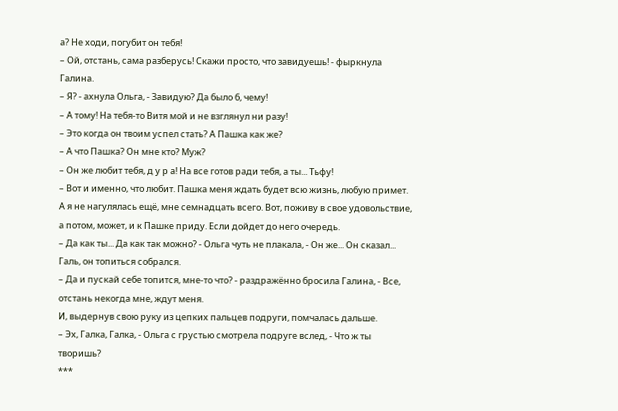а? Не ходи, погубит он тебя!
– Ой, отстань, сама разберусь! Скажи просто, что завидуешь! - фыркнула Галина.
– Я? - ахнула Ольга, - Завидую? Да было б, чему!
– А тому! На тебя-то Витя мой и не взглянул ни разу!
– Это когда он твоим успел стать? А Пашка как же?
– А что Пашка? Он мне кто? Муж?
– Он же любит тебя, д у р а! На все готов ради тебя, а ты... Тьфу!
– Вот и именно, что любит. Пашка меня ждать будет всю жизнь, любую примет. А я не нагулялась ещё, мне семнадцать всего. Вот, поживу в свое удовольствие, а потом, может, и к Пашке приду. Если дойдет до него очередь.
– Да как ты... Да как так можно? - Ольга чуть не плакала, - Он же... Он сказал... Галь, он топиться собрался.
– Да и пускай себе топится, мне-то что? - раздражённо бросила Галина, - Все, отстань некогда мне, ждут меня.
И, выдернув свою руку из цепких пальцев подруги, помчалась дальше.
– Эх, Галка, Галка, - Ольга с грустью смотрела подруге вслед, - Что ж ты творишь?
***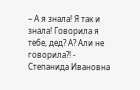– А я знала! Я так и знала! Говорила я тебе, дед? А? Али не говорила?! - Степанида Ивановна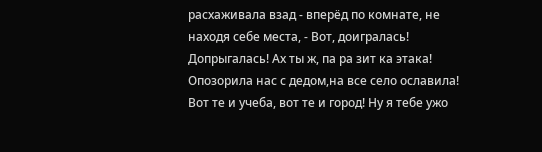расхаживала взад - вперёд по комнате, не находя себе места, - Вот, доигралась! Допрыгалась! Ах ты ж, па ра зит ка этака! Опозорила нас с дедом,на все село ославила! Вот те и учеба, вот те и город! Ну я тебе ужо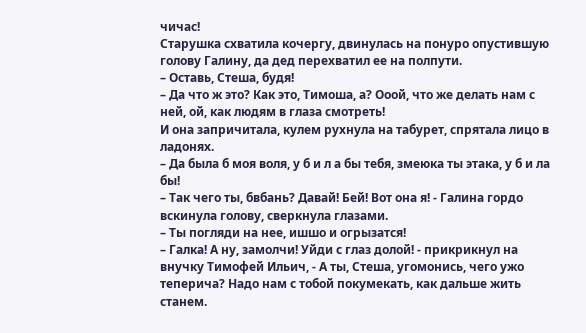чичас!
Старушка схватила кочергу, двинулась на понуро опустившую голову Галину, да дед перехватил ее на полпути.
– Оставь, Стеша, будя!
– Да что ж это? Как это, Тимоша, а? Ооой, что же делать нам с ней, ой, как людям в глаза смотреть!
И она запричитала, кулем рухнула на табурет, спрятала лицо в ладонях.
– Да была б моя воля, у б и л а бы тебя, змеюка ты этака, у б и ла бы!
– Так чего ты, бвбань? Давай! Бей! Вот она я! - Галина гордо вскинула голову, сверкнула глазами.
– Ты погляди на нее, ишшо и огрызатся!
– Галка! А ну, замолчи! Уйди с глаз долой! - прикрикнул на внучку Тимофей Ильич, - А ты, Стеша, угомонись, чего ужо теперича? Надо нам с тобой покумекать, как дальше жить станем.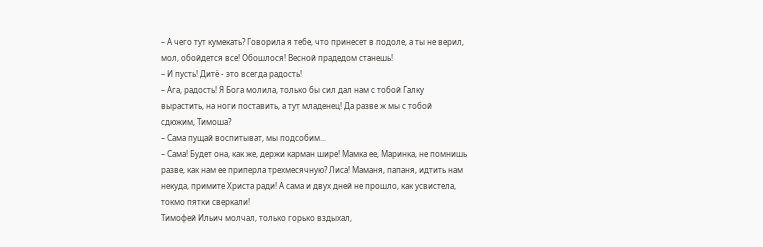– А чего тут кумекать? Говорила я тебе, что принесет в подоле, а ты не верил, мол, обойдется все! Обошлося! Весной прадедом станешь!
– И пусть! Дитё - это всегда радость!
– Ага, радость! Я Бога молила, только бы сил дал нам с тобой Галку вырастить, на ноги поставить, а тут младенец! Да разве ж мы с тобой сдюжим, Тимоша?
– Сама пущай воспитыват, мы подсобим...
– Сама! Будет она, как же, держи карман шире! Мамка ее, Маринка, не помнишь разве, как нам ее приперла трехмесячную? Лиса! Маманя, папаня, идтить нам некуда, примите Христа ради! А сама и двух дней не прошло, как усвистела, токмо пятки сверкали!
Тимофей Ильич молчал, только горько вздыхал,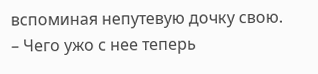вспоминая непутевую дочку свою.
– Чего ужо с нее теперь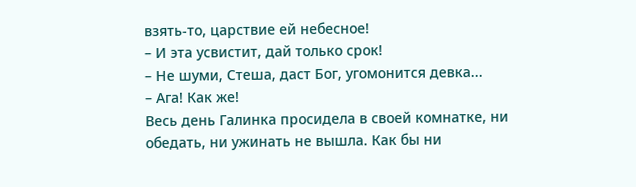взять-то, царствие ей небесное!
– И эта усвистит, дай только срок!
– Не шуми, Стеша, даст Бог, угомонится девка...
– Ага! Как же!
Весь день Галинка просидела в своей комнатке, ни обедать, ни ужинать не вышла. Как бы ни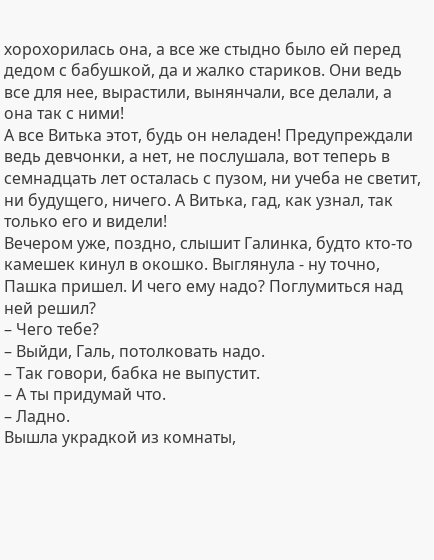хорохорилась она, а все же стыдно было ей перед дедом с бабушкой, да и жалко стариков. Они ведь все для нее, вырастили, вынянчали, все делали, а она так с ними!
А все Витька этот, будь он неладен! Предупреждали ведь девчонки, а нет, не послушала, вот теперь в семнадцать лет осталась с пузом, ни учеба не светит, ни будущего, ничего. А Витька, гад, как узнал, так только его и видели!
Вечером уже, поздно, слышит Галинка, будто кто-то камешек кинул в окошко. Выглянула - ну точно, Пашка пришел. И чего ему надо? Поглумиться над ней решил?
– Чего тебе?
– Выйди, Галь, потолковать надо.
– Так говори, бабка не выпустит.
– А ты придумай что.
– Ладно.
Вышла украдкой из комнаты,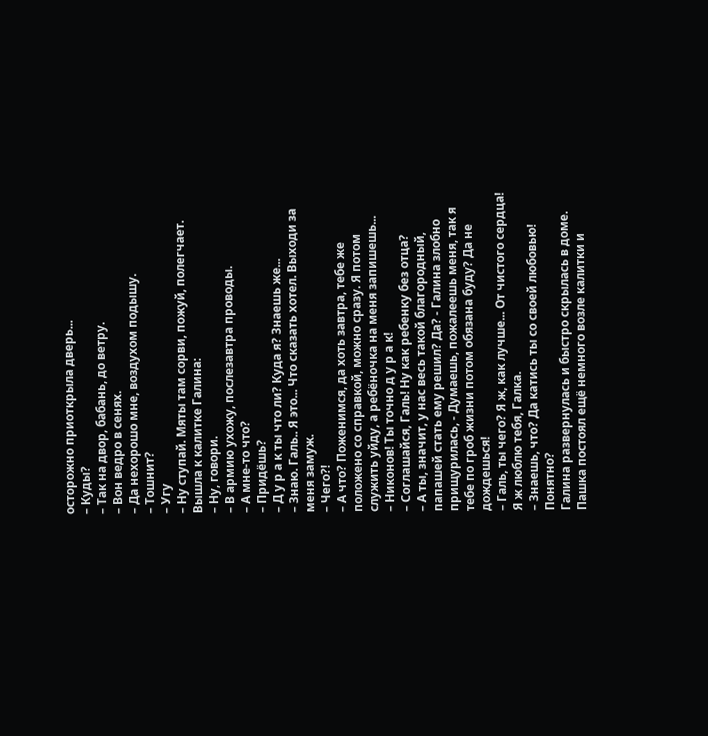осторожно приоткрыла дверь...
– Куды?
– Так на двор, бабань, до ветру.
– Вон ведро в сенях.
– Да нехорошо мне, воздухом подышу.
– Тошнит?
– Угу
– Ну ступай. Мяты там сорви, пожуй, полегчает.
Вышла к калитке Галина:
– Ну, говори.
– В армию ухожу, послезавтра проводы.
– А мне-то что?
– Придёшь?
– Д у р а к ты что ли? Куда я? Знаешь же...
– Знаю. Галь.. Я это... Что сказать хотел. Выходи за меня замуж.
– Чего?!
– А что? Поженимся, да хоть завтра, тебе же положено со справкой, можно сразу. Я потом служить уйду, а ребёночка на меня запишешь...
– Никонов! Ты точно д у р а к!
– Соглашайся, Галь! Ну как ребенку без отца?
– А ты, значит, у нас весь такой благородный, папашей стать ему решил? Да? - Галина злобно прищурилась, - Думаешь, пожалеешь меня, так я тебе по гроб жизни потом обязана буду? Да не дождешься!
– Галь, ты чего? Я ж, как лучше... От чистого сердца! Я ж люблю тебя, Галка.
– Знаешь, что? Да катись ты со своей любовью! Понятно?
Галина развернулась и быстро скрылась в доме.
Пашка постоял ещё немного возле калитки и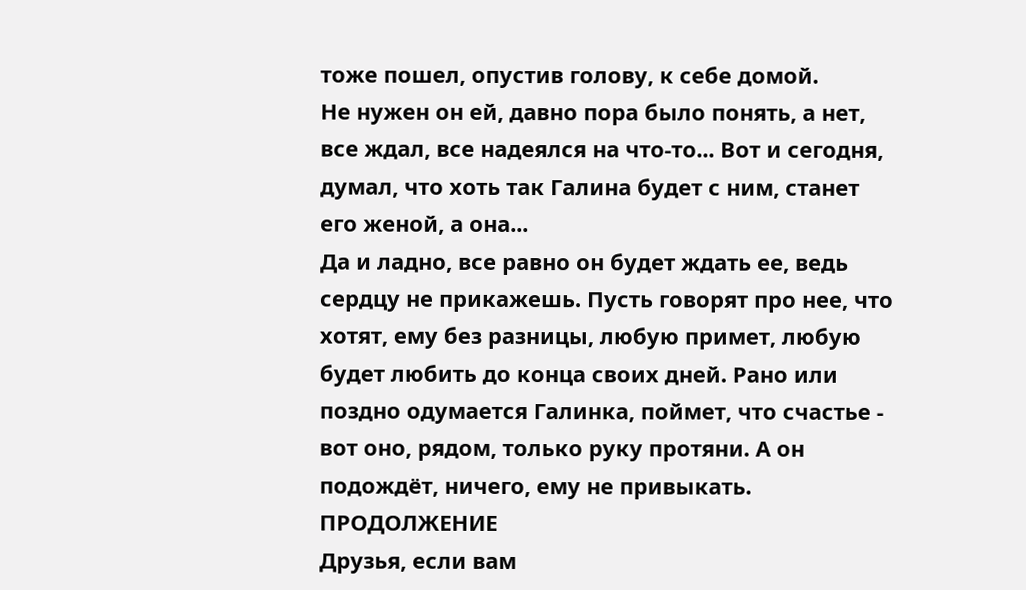тоже пошел, опустив голову, к себе домой.
Не нужен он ей, давно пора было понять, а нет, все ждал, все надеялся на что-то... Вот и сегодня, думал, что хоть так Галина будет с ним, станет его женой, а она...
Да и ладно, все равно он будет ждать ее, ведь сердцу не прикажешь. Пусть говорят про нее, что хотят, ему без разницы, любую примет, любую будет любить до конца своих дней. Рано или поздно одумается Галинка, поймет, что счастье - вот оно, рядом, только руку протяни. А он подождёт, ничего, ему не привыкать.
ПРОДОЛЖЕНИЕ
Друзья, если вам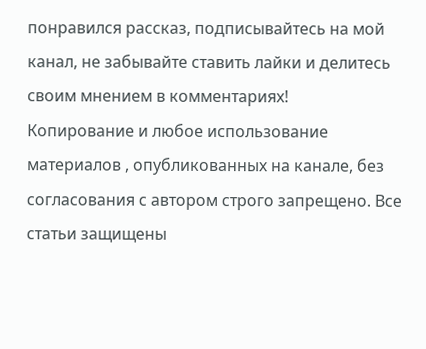понравился рассказ, подписывайтесь на мой канал, не забывайте ставить лайки и делитесь своим мнением в комментариях!
Копирование и любое использование материалов , опубликованных на канале, без согласования с автором строго запрещено. Все статьи защищены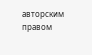авторским правом